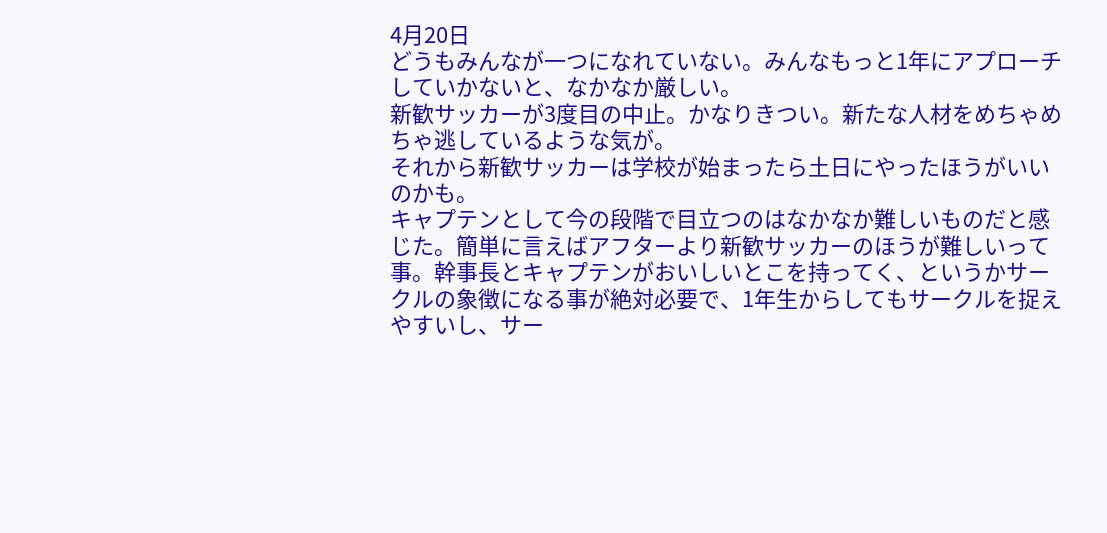4月20日
どうもみんなが一つになれていない。みんなもっと1年にアプローチしていかないと、なかなか厳しい。
新歓サッカーが3度目の中止。かなりきつい。新たな人材をめちゃめちゃ逃しているような気が。
それから新歓サッカーは学校が始まったら土日にやったほうがいいのかも。
キャプテンとして今の段階で目立つのはなかなか難しいものだと感じた。簡単に言えばアフターより新歓サッカーのほうが難しいって事。幹事長とキャプテンがおいしいとこを持ってく、というかサークルの象徴になる事が絶対必要で、1年生からしてもサークルを捉えやすいし、サー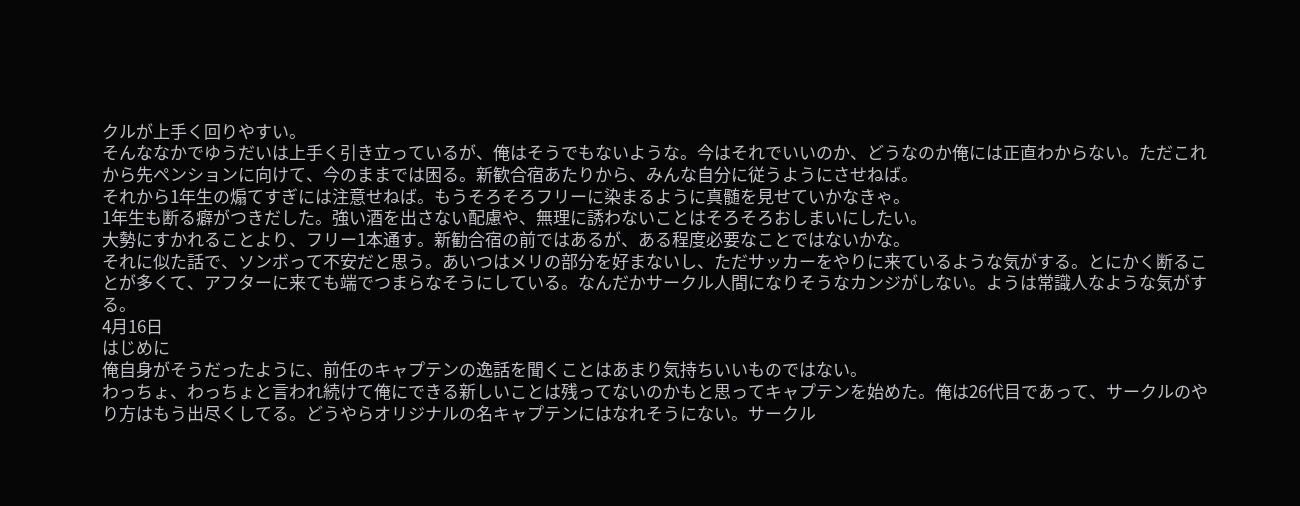クルが上手く回りやすい。
そんななかでゆうだいは上手く引き立っているが、俺はそうでもないような。今はそれでいいのか、どうなのか俺には正直わからない。ただこれから先ペンションに向けて、今のままでは困る。新歓合宿あたりから、みんな自分に従うようにさせねば。
それから1年生の煽てすぎには注意せねば。もうそろそろフリーに染まるように真髄を見せていかなきゃ。
1年生も断る癖がつきだした。強い酒を出さない配慮や、無理に誘わないことはそろそろおしまいにしたい。
大勢にすかれることより、フリー1本通す。新勧合宿の前ではあるが、ある程度必要なことではないかな。
それに似た話で、ソンボって不安だと思う。あいつはメリの部分を好まないし、ただサッカーをやりに来ているような気がする。とにかく断ることが多くて、アフターに来ても端でつまらなそうにしている。なんだかサークル人間になりそうなカンジがしない。ようは常識人なような気がする。
4月16日
はじめに
俺自身がそうだったように、前任のキャプテンの逸話を聞くことはあまり気持ちいいものではない。
わっちょ、わっちょと言われ続けて俺にできる新しいことは残ってないのかもと思ってキャプテンを始めた。俺は26代目であって、サークルのやり方はもう出尽くしてる。どうやらオリジナルの名キャプテンにはなれそうにない。サークル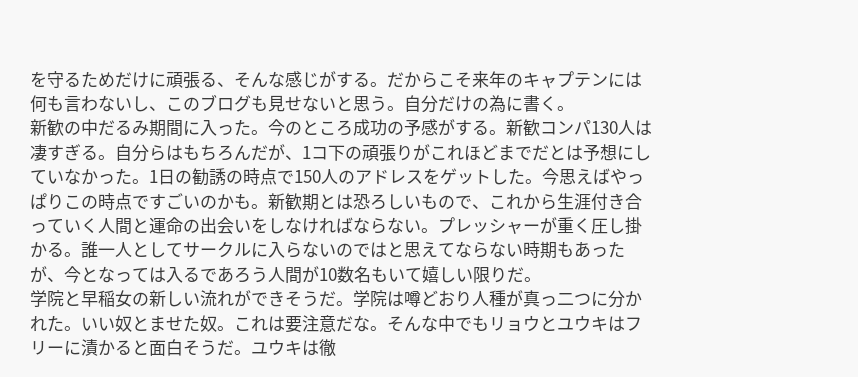を守るためだけに頑張る、そんな感じがする。だからこそ来年のキャプテンには何も言わないし、このブログも見せないと思う。自分だけの為に書く。
新歓の中だるみ期間に入った。今のところ成功の予感がする。新歓コンパ130人は凄すぎる。自分らはもちろんだが、1コ下の頑張りがこれほどまでだとは予想にしていなかった。1日の勧誘の時点で150人のアドレスをゲットした。今思えばやっぱりこの時点ですごいのかも。新歓期とは恐ろしいもので、これから生涯付き合っていく人間と運命の出会いをしなければならない。プレッシャーが重く圧し掛かる。誰一人としてサークルに入らないのではと思えてならない時期もあったが、今となっては入るであろう人間が10数名もいて嬉しい限りだ。
学院と早稲女の新しい流れができそうだ。学院は噂どおり人種が真っ二つに分かれた。いい奴とませた奴。これは要注意だな。そんな中でもリョウとユウキはフリーに漬かると面白そうだ。ユウキは徹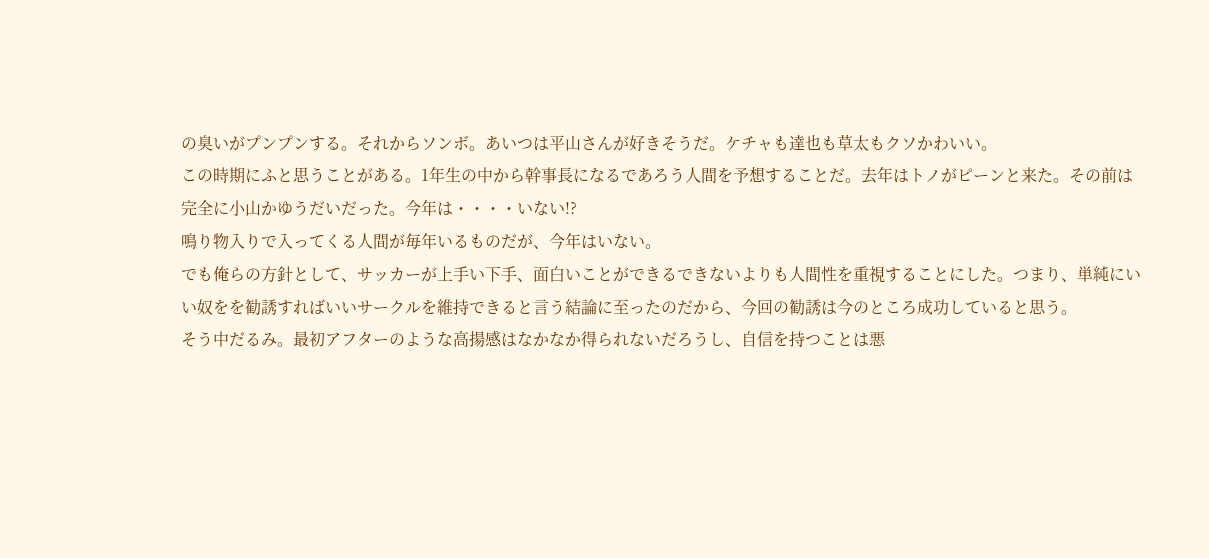の臭いがプンプンする。それからソンボ。あいつは平山さんが好きそうだ。ケチャも達也も草太もクソかわいい。
この時期にふと思うことがある。1年生の中から幹事長になるであろう人間を予想することだ。去年はトノがピーンと来た。その前は完全に小山かゆうだいだった。今年は・・・・いない!?
鳴り物入りで入ってくる人間が毎年いるものだが、今年はいない。
でも俺らの方針として、サッカーが上手い下手、面白いことができるできないよりも人間性を重視することにした。つまり、単純にいい奴をを勧誘すればいいサークルを維持できると言う結論に至ったのだから、今回の勧誘は今のところ成功していると思う。
そう中だるみ。最初アフターのような高揚感はなかなか得られないだろうし、自信を持つことは悪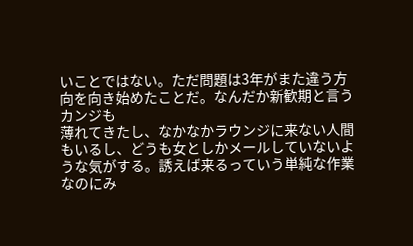いことではない。ただ問題は3年がまた違う方向を向き始めたことだ。なんだか新歓期と言うカンジも
薄れてきたし、なかなかラウンジに来ない人間もいるし、どうも女としかメールしていないような気がする。誘えば来るっていう単純な作業なのにみ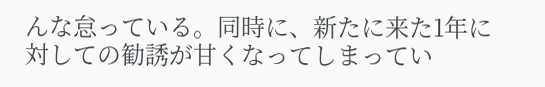んな怠っている。同時に、新たに来た1年に対しての勧誘が甘くなってしまってい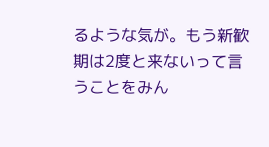るような気が。もう新歓期は2度と来ないって言うことをみん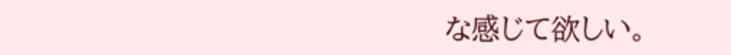な感じて欲しい。